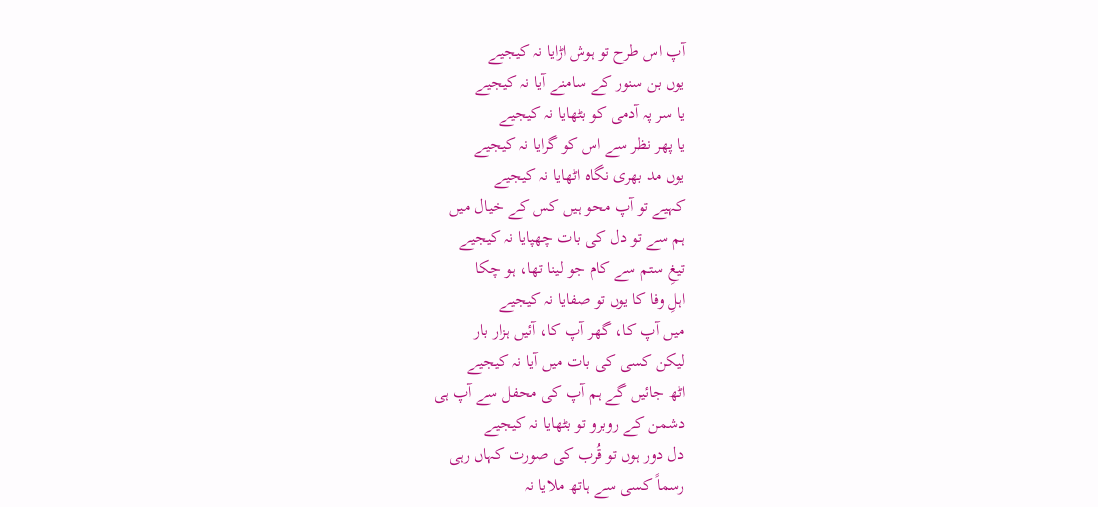آپ اس طرح تو ہوش اڑایا نہ کیجیے
یوں بن سنور کے سامنے آیا نہ کیجیے
یا سر پہ آدمی کو بٹھایا نہ کیجیے
یا پھر نظر سے اس کو گرایا نہ کیجیے
یوں مد بھری نگاہ اٹھایا نہ کیجیے
کہیے تو آپ محو ہیں کس کے خیال میں
ہم سے تو دل کی بات چھپایا نہ کیجیے
تیغِ ستم سے کام جو لینا تھا، ہو چکا
اہلِ وفا کا یوں تو صفایا نہ کیجیے
میں آپ کا، گھر آپ کا، آئیں ہزار بار
لیکن کسی کی بات میں آیا نہ کیجیے
اٹھ جائیں گے ہم آپ کی محفل سے آپ ہی
دشمن کے روبرو تو بٹھایا نہ کیجیے
دل دور ہوں تو قُرب کی صورت کہاں رہی
رسماً کسی سے ہاتھ ملایا نہ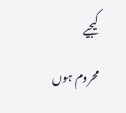کیجیے
محروم ہوں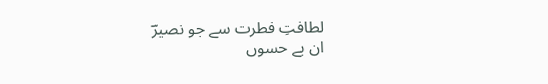لطافتِ فطرت سے جو نصیرؔ
ان بے حسوں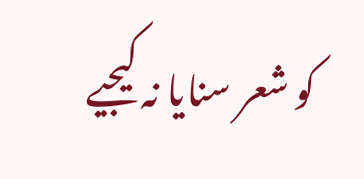کو شعر سنایا نہ کیجیے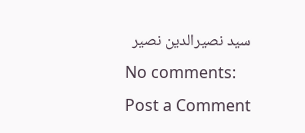سید نصیرالدین نصیر
No comments:
Post a Comment